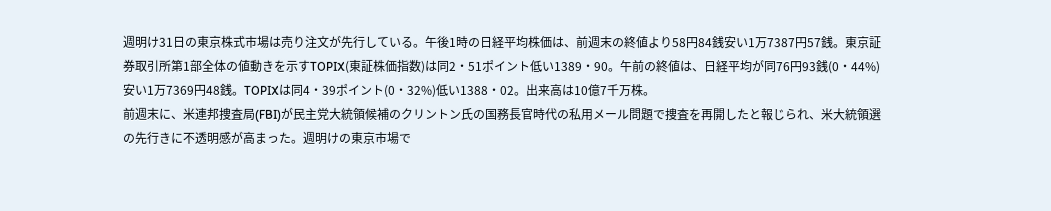週明け31日の東京株式市場は売り注文が先行している。午後1時の日経平均株価は、前週末の終値より58円84銭安い1万7387円57銭。東京証券取引所第1部全体の値動きを示すTOPIX(東証株価指数)は同2・51ポイント低い1389・90。午前の終値は、日経平均が同76円93銭(0・44%)安い1万7369円48銭。TOPIXは同4・39ポイント(0・32%)低い1388・02。出来高は10億7千万株。
前週末に、米連邦捜査局(FBI)が民主党大統領候補のクリントン氏の国務長官時代の私用メール問題で捜査を再開したと報じられ、米大統領選の先行きに不透明感が高まった。週明けの東京市場で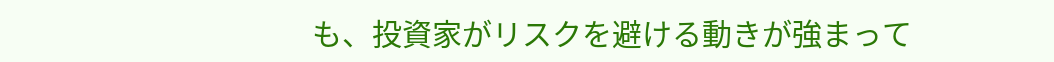も、投資家がリスクを避ける動きが強まって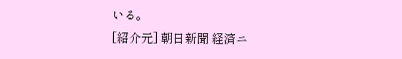いる。
[紹介元] 朝日新聞 経済ニ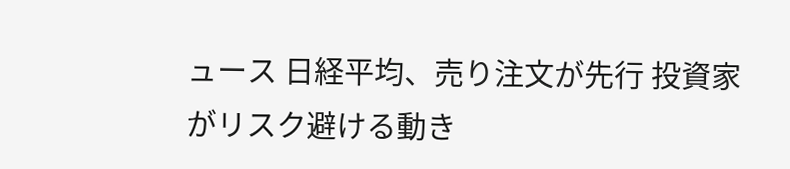ュース 日経平均、売り注文が先行 投資家がリスク避ける動き